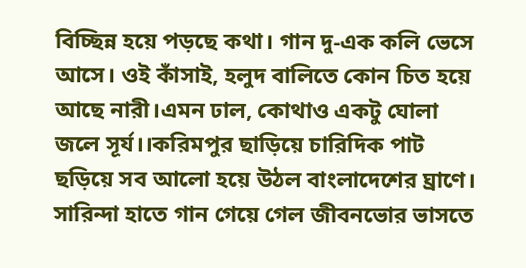বিচ্ছিন্ন হয়ে পড়ছে কথা। গান দু-এক কলি ভেসে আসে। ওই কাঁসাই, হলুদ বালিতে কোন চিত হয়ে আছে নারী।এমন ঢাল, কোথাও একটু ঘোলা জলে সূর্য।।করিমপুর ছাড়িয়ে চারিদিক পাট ছড়িয়ে সব আলো হয়ে উঠল বাংলাদেশের ঘ্রাণে। সারিন্দা হাতে গান গেয়ে গেল জীবনভোর ভাসতে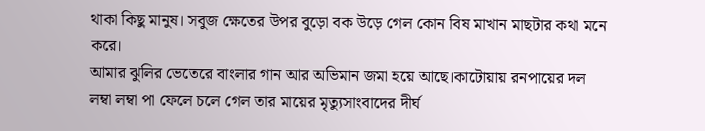থাকা কিছু মানুষ। সবুজ ক্ষেতের উপর বুড়ো বক উড়ে গেল কোন বিষ মাখান মাছটার কথা মনে করে।
আমার ঝুলির ভেতেরে বাংলার গান আর অভিমান জমা হয়ে আছে।কাটোয়ায় রনপায়ের দল লম্বা লম্বা পা ফেলে চলে গেল তার মায়ের মৃত্যুসাংবাদের দীর্ঘ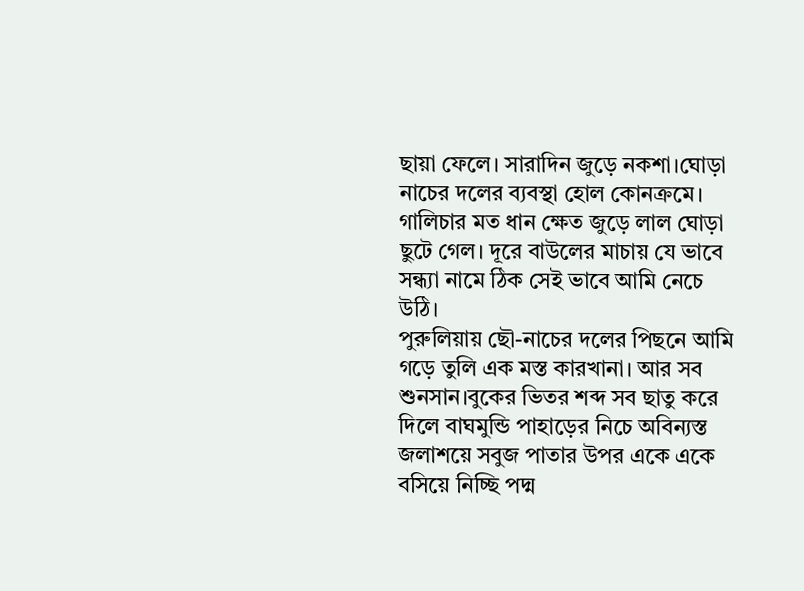ছায়া ফেলে। সারাদিন জুড়ে নকশা।ঘোড়া নাচের দলের ব্যবস্থা হোল কোনক্রমে। গালিচার মত ধান ক্ষেত জুড়ে লাল ঘোড়া ছুটে গেল। দূরে বাউলের মাচায় যে ভাবে সন্ধ্যা নামে ঠিক সেই ভাবে আমি নেচে উঠি।
পুরুলিয়ায় ছৌ-নাচের দলের পিছনে আমি গড়ে তুলি এক মস্ত কারখানা। আর সব শুনসান।বুকের ভিতর শব্দ সব ছাতু করে দিলে বাঘমুন্ডি পাহাড়ের নিচে অবিন্যস্ত জলাশয়ে সবুজ পাতার উপর একে একে বসিয়ে নিচ্ছি পদ্ম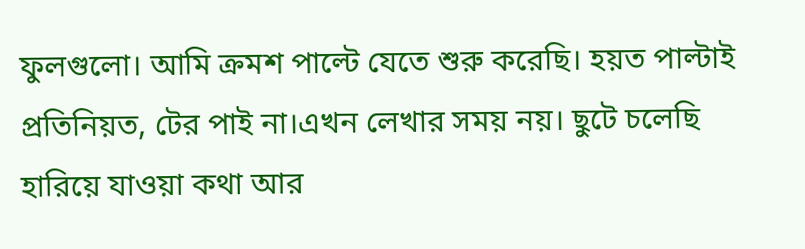ফুলগুলো। আমি ক্রমশ পাল্টে যেতে শুরু করেছি। হয়ত পাল্টাই প্রতিনিয়ত, টের পাই না।এখন লেখার সময় নয়। ছুটে চলেছি হারিয়ে যাওয়া কথা আর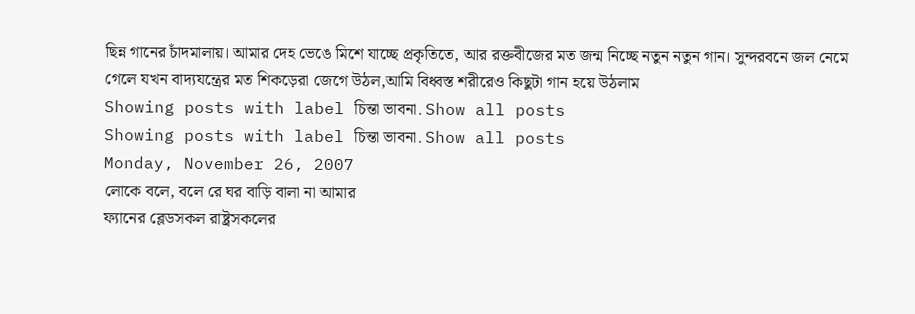ছিন্ন গানের চাঁদমালায়। আমার দেহ ভেঙে মিশে যাচ্ছে প্রকৃতিতে, আর রক্তবীজের মত জন্ম নিচ্ছে নতুন নতুন গান। সুন্দরবনে জল নেমে গেলে যখন বাদ্যযন্ত্রের মত শিকড়েরা জেগে উঠল,আমি বিধ্বস্ত শরীরেও কিছুটা গান হয়ে উঠলাম
Showing posts with label চিন্তা ভাবনা. Show all posts
Showing posts with label চিন্তা ভাবনা. Show all posts
Monday, November 26, 2007
লোকে বলে, বলে রে ঘর বাড়ি বালা না আমার
ফ্যানের ব্লেডসকল রাষ্ট্রসকলের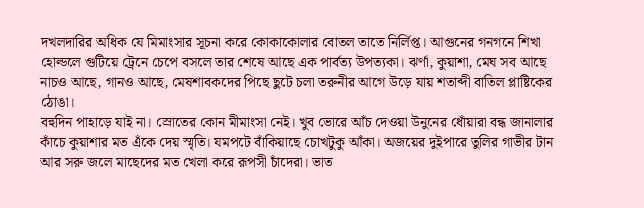দখলদারির অধিক যে মিমাংসার সূচনা করে কোকাকোলার বোতল তাতে নির্লিপ্ত। আগুনের গনগনে শিখা হোল্ডলে গুটিয়ে ট্রেনে চেপে বসলে তার শেষে আছে এক পার্বত্য উপত্যকা। ঝর্ণা, কুয়াশা, মেঘ সব আছে নাচও আছে, গানও আছে, মেষশাবকদের পিছে ছুটে চলা তরুনীর আগে উড়ে যায় শতাব্দী বাতিল প্লাষ্টিকের ঠোঙা।
বহুদিন পাহাড়ে যাই না। স্রোতের কোন মীমাংসা নেই। খুব ভোরে আঁচ দেওয়া উনুনের ধোঁয়ারা বন্ধ জানালার কাঁচে কুয়াশার মত এঁকে দেয় স্মৃতি। যমপটে বাঁকিয়াছে চোখটুকু আঁকা। অজয়ের দুইপারে তুলির গাভীর টান আর সরু জলে মাছেদের মত খেলা করে রূপসী চাঁদেরা। ভাত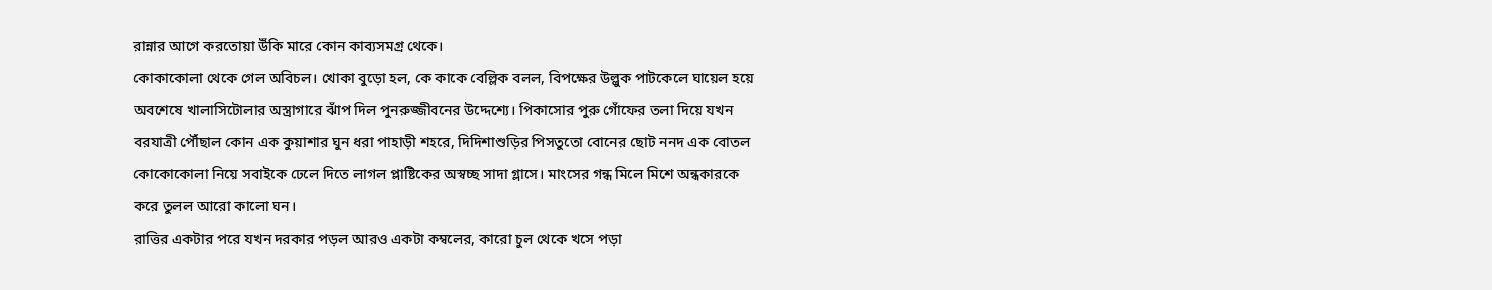রান্নার আগে করতোয়া উঁকি মারে কোন কাব্যসমগ্র থেকে।
কোকাকোলা থেকে গেল অবিচল। খোকা বুড়ো হল, কে কাকে বেল্লিক বলল, বিপক্ষের উল্লুক পাটকেলে ঘায়েল হয়ে অবশেষে খালাসিটোলার অস্ত্রাগারে ঝাঁপ দিল পুনরুজ্জীবনের উদ্দেশ্যে। পিকাসোর পুরু গোঁফের তলা দিয়ে যখন বরযাত্রী পৌঁছাল কোন এক কুয়াশার ঘুন ধরা পাহাড়ী শহরে, দিদিশাশুড়ির পিসতুতো বোনের ছোট ননদ এক বোতল কোকোকোলা নিয়ে সবাইকে ঢেলে দিতে লাগল প্লাষ্টিকের অস্বচ্ছ সাদা গ্লাসে। মাংসের গন্ধ মিলে মিশে অন্ধকারকে করে তুলল আরো কালো ঘন।
রাত্তির একটার পরে যখন দরকার পড়ল আরও একটা কম্বলের, কারো চুল থেকে খসে পড়া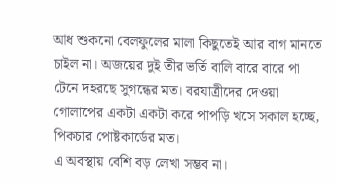আধ শুকনো বেলফুলের মালা কিছুতেই আর বাগ মানতে চাইল না। অজয়ের দুই তীর ভর্তি বালি বারে বারে পা টেনে দহরছে সুগন্ধের মত। বরযাত্রীদের দেওয়া গোলাপের একটা একটা করে পাপড়ি খসে সকাল হচ্ছে, পিকচার পোষ্টকার্ডের মত।
এ অবস্থায় বেশি বড় লেখা সম্ভব না।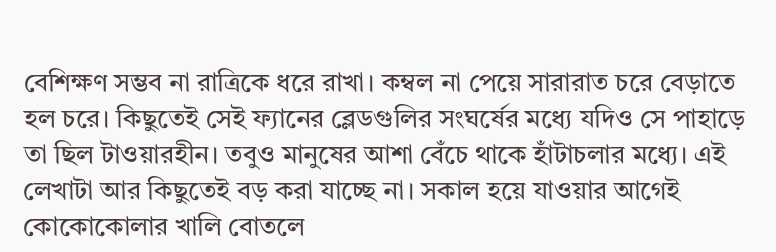বেশিক্ষণ সম্ভব না রাত্রিকে ধরে রাখা। কম্বল না পেয়ে সারারাত চরে বেড়াতে হল চরে। কিছুতেই সেই ফ্যানের ব্লেডগুলির সংঘর্ষের মধ্যে যদিও সে পাহাড়ে তা ছিল টাওয়ারহীন। তবুও মানুষের আশা বেঁচে থাকে হাঁটাচলার মধ্যে। এই লেখাটা আর কিছুতেই বড় করা যাচ্ছে না। সকাল হয়ে যাওয়ার আগেই কোকোকোলার খালি বোতলে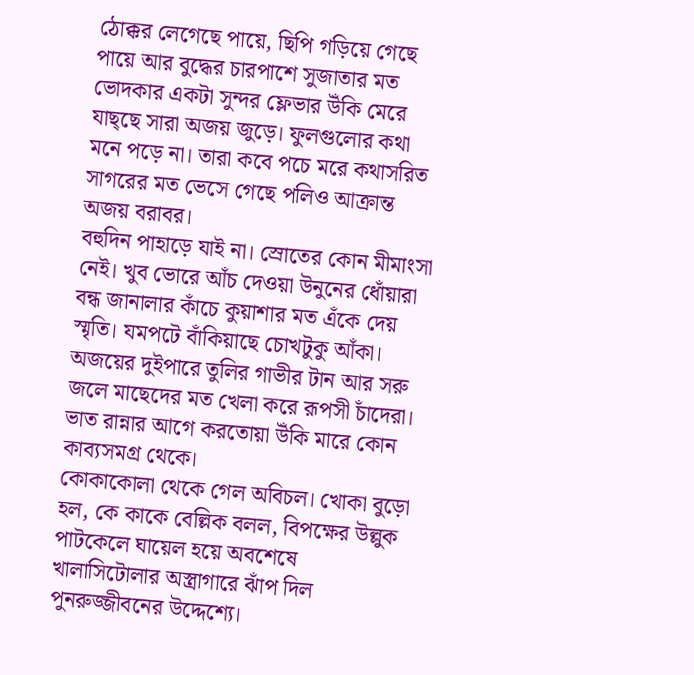ঠোক্কর লেগেছে পায়ে, ছিপি গড়িয়ে গেছে পায়ে আর বুদ্ধের চারপাশে সুজাতার মত ভোদকার একটা সুন্দর ফ্লেভার উঁকি মেরে যাছ্ছে সারা অজয় জুড়ে। ফুলগুলোর কথা মনে পড়ে না। তারা কবে পচে মরে কথাসরিত সাগরের মত ভেসে গেছে পলিও আক্রান্ত অজয় বরাবর।
বহুদিন পাহাড়ে যাই না। স্রোতের কোন মীমাংসা নেই। খুব ভোরে আঁচ দেওয়া উনুনের ধোঁয়ারা বন্ধ জানালার কাঁচে কুয়াশার মত এঁকে দেয় স্মৃতি। যমপটে বাঁকিয়াছে চোখটুকু আঁকা। অজয়ের দুইপারে তুলির গাভীর টান আর সরু জলে মাছেদের মত খেলা করে রূপসী চাঁদেরা। ভাত রান্নার আগে করতোয়া উঁকি মারে কোন কাব্যসমগ্র থেকে।
কোকাকোলা থেকে গেল অবিচল। খোকা বুড়ো হল, কে কাকে বেল্লিক বলল, বিপক্ষের উল্লুক পাটকেলে ঘায়েল হয়ে অবশেষে খালাসিটোলার অস্ত্রাগারে ঝাঁপ দিল পুনরুজ্জীবনের উদ্দেশ্যে।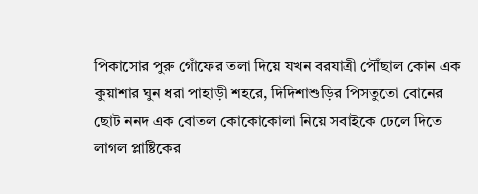পিকাসোর পুরু গোঁফের তলা দিয়ে যখন বরযাত্রী পৌঁছাল কোন এক কুয়াশার ঘুন ধরা পাহাড়ী শহরে, দিদিশাশুড়ির পিসতুতো বোনের ছোট ননদ এক বোতল কোকোকোলা নিয়ে সবাইকে ঢেলে দিতে লাগল প্লাষ্টিকের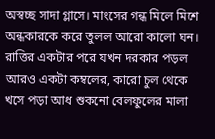অস্বচ্ছ সাদা গ্লাসে। মাংসের গন্ধ মিলে মিশে অন্ধকারকে করে তুলল আরো কালো ঘন।
রাত্তির একটার পরে যখন দরকার পড়ল আরও একটা কম্বলের, কারো চুল থেকে খসে পড়া আধ শুকনো বেলফুলের মালা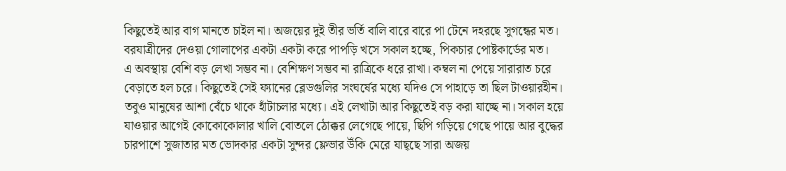কিছুতেই আর বাগ মানতে চাইল না। অজয়ের দুই তীর ভর্তি বালি বারে বারে পা টেনে দহরছে সুগন্ধের মত। বরযাত্রীদের দেওয়া গোলাপের একটা একটা করে পাপড়ি খসে সকাল হচ্ছে, পিকচার পোষ্টকার্ডের মত।
এ অবস্থায় বেশি বড় লেখা সম্ভব না। বেশিক্ষণ সম্ভব না রাত্রিকে ধরে রাখা। কম্বল না পেয়ে সারারাত চরে বেড়াতে হল চরে। কিছুতেই সেই ফ্যানের ব্লেডগুলির সংঘর্ষের মধ্যে যদিও সে পাহাড়ে তা ছিল টাওয়ারহীন। তবুও মানুষের আশা বেঁচে থাকে হাঁটাচলার মধ্যে। এই লেখাটা আর কিছুতেই বড় করা যাচ্ছে না। সকাল হয়ে যাওয়ার আগেই কোকোকোলার খালি বোতলে ঠোক্কর লেগেছে পায়ে, ছিপি গড়িয়ে গেছে পায়ে আর বুদ্ধের চারপাশে সুজাতার মত ভোদকার একটা সুন্দর ফ্লেভার উঁকি মেরে যাছ্ছে সারা অজয়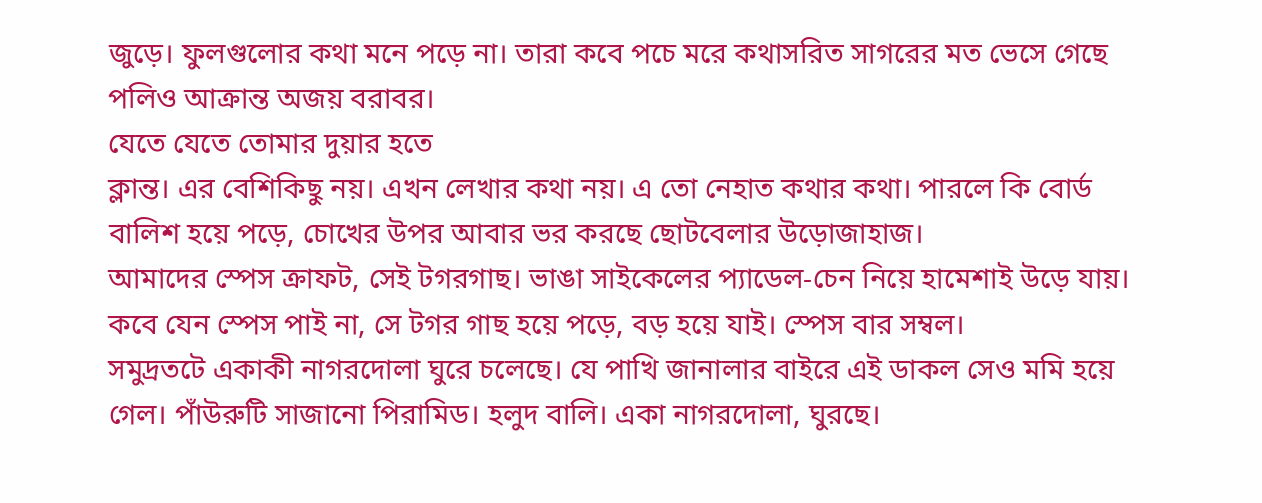জুড়ে। ফুলগুলোর কথা মনে পড়ে না। তারা কবে পচে মরে কথাসরিত সাগরের মত ভেসে গেছে পলিও আক্রান্ত অজয় বরাবর।
যেতে যেতে তোমার দুয়ার হতে
ক্লান্ত। এর বেশিকিছু নয়। এখন লেখার কথা নয়। এ তো নেহাত কথার কথা। পারলে কি বোর্ড বালিশ হয়ে পড়ে, চোখের উপর আবার ভর করছে ছোটবেলার উড়োজাহাজ।
আমাদের স্পেস ক্রাফট, সেই টগরগাছ। ভাঙা সাইকেলের প্যাডেল-চেন নিয়ে হামেশাই উড়ে যায়। কবে যেন স্পেস পাই না, সে টগর গাছ হয়ে পড়ে, বড় হয়ে যাই। স্পেস বার সম্বল।
সমুদ্রতটে একাকী নাগরদোলা ঘুরে চলেছে। যে পাখি জানালার বাইরে এই ডাকল সেও মমি হয়ে গেল। পাঁউরুটি সাজানো পিরামিড। হলুদ বালি। একা নাগরদোলা, ঘুরছে।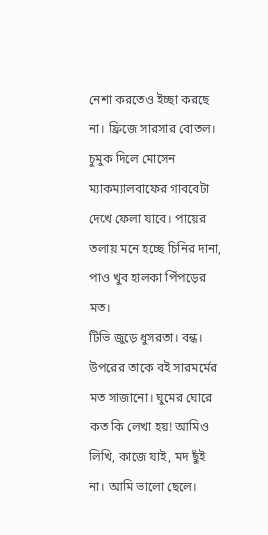নেশা করতেও ইচ্ছা করছে না। ফ্রিজে সারসার বোতল। চুমুক দিলে মোসেন ম্যাকম্যালবাফের গাববেটা দেখে ফেলা যাবে। পায়ের তলায় মনে হচ্ছে চিনির দানা, পাও খুব হালকা পিঁপড়ের মত।
টিভি জুড়ে ধুসরতা। বন্ধ। উপরের তাকে বই সারমর্মের মত সাজানো। ঘুমের ঘোরে কত কি লেখা হয়! আমিও লিখি, কাজে যাই, মদ ছুঁই না। আমি ভালো ছেলে।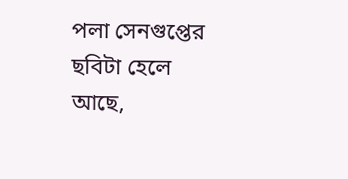পলা সেনগুপ্তের ছবিটা হেলে আছে,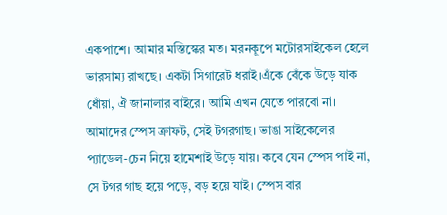একপাশে। আমার মস্তিস্কের মত। মরনকূপে মটোরসাইকেল হেলে ভারসাম্য রাখছে। একটা সিগারেট ধরাই।এঁকে বেঁকে উড়ে যাক ধোঁয়া, ঐ জানালার বাইরে। আমি এখন যেতে পারবো না।
আমাদের স্পেস ক্রাফট, সেই টগরগাছ। ভাঙা সাইকেলের প্যাডেল-চেন নিয়ে হামেশাই উড়ে যায়। কবে যেন স্পেস পাই না, সে টগর গাছ হয়ে পড়ে, বড় হয়ে যাই। স্পেস বার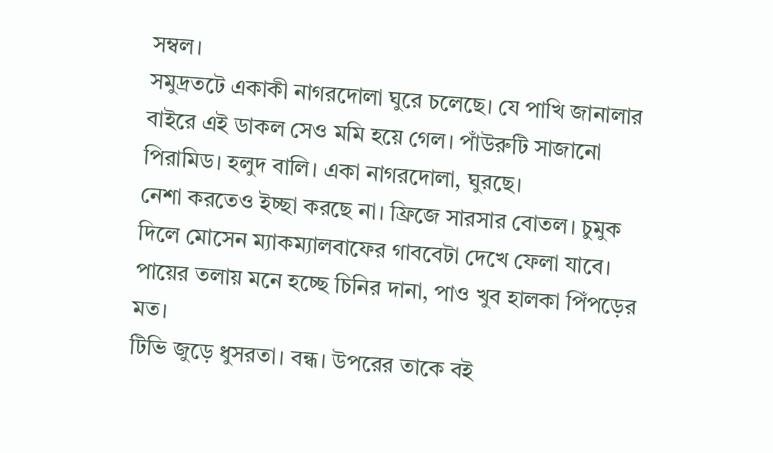সম্বল।
সমুদ্রতটে একাকী নাগরদোলা ঘুরে চলেছে। যে পাখি জানালার বাইরে এই ডাকল সেও মমি হয়ে গেল। পাঁউরুটি সাজানো পিরামিড। হলুদ বালি। একা নাগরদোলা, ঘুরছে।
নেশা করতেও ইচ্ছা করছে না। ফ্রিজে সারসার বোতল। চুমুক দিলে মোসেন ম্যাকম্যালবাফের গাববেটা দেখে ফেলা যাবে। পায়ের তলায় মনে হচ্ছে চিনির দানা, পাও খুব হালকা পিঁপড়ের মত।
টিভি জুড়ে ধুসরতা। বন্ধ। উপরের তাকে বই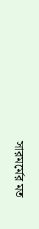সারমর্মের মত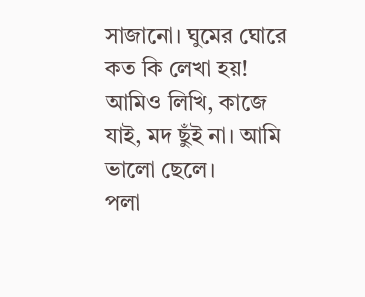সাজানো। ঘুমের ঘোরে কত কি লেখা হয়! আমিও লিখি, কাজে যাই, মদ ছুঁই না। আমি ভালো ছেলে।
পলা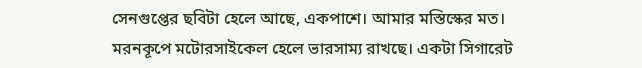সেনগুপ্তের ছবিটা হেলে আছে, একপাশে। আমার মস্তিস্কের মত। মরনকূপে মটোরসাইকেল হেলে ভারসাম্য রাখছে। একটা সিগারেট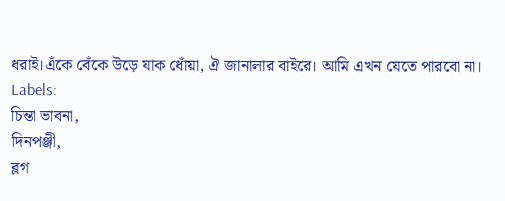ধরাই।এঁকে বেঁকে উড়ে যাক ধোঁয়া, ঐ জানালার বাইরে। আমি এখন যেতে পারবো না।
Labels:
চিন্তা ভাবনা,
দিনপঞ্জী,
ব্লগ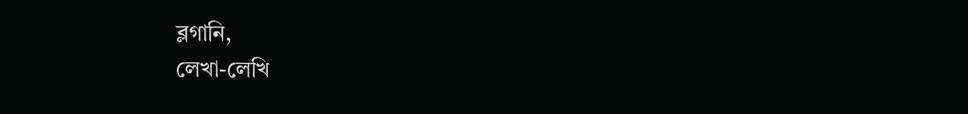ব্লগানি,
লেখা-লেখি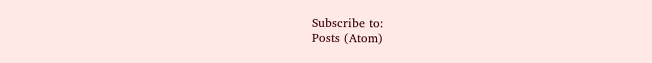Subscribe to:
Posts (Atom)